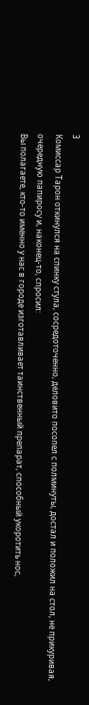3
Комиссар Тарон откинулся на спинку стула, сосредоточенно, деловито посопел с полминуты, достал и положил на стол, не прикуривая, очередную папиросу и, наконец-то, спросил:
Вы полагаете, кто-то именно у нас в городе изготавливает таинственный препарат, способный укоротить нос,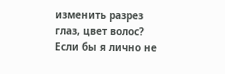изменить разрез глаз, цвет волос?
Если бы я лично не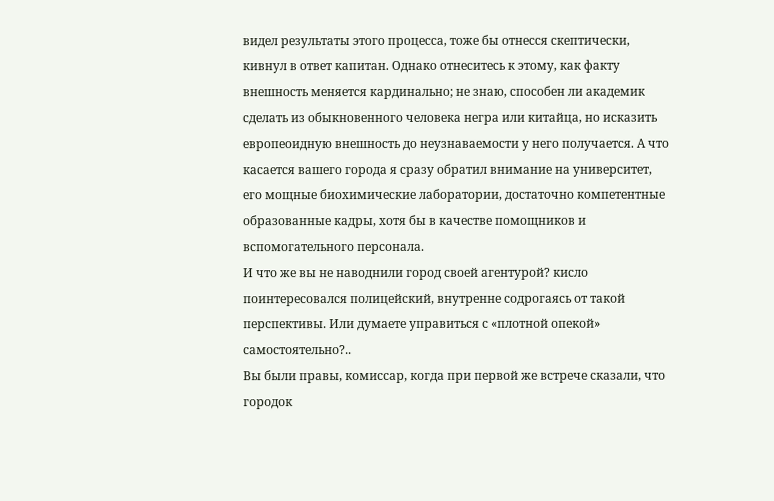видел результаты этого процесса, тоже бы отнесся скептически, кивнул в ответ капитан. Однако отнеситесь к этому, как факту внешность меняется кардинально; не знаю, способен ли академик сделать из обыкновенного человека негра или китайца, но исказить европеоидную внешность до неузнаваемости у него получается. А что касается вашего города я сразу обратил внимание на университет, его мощные биохимические лаборатории, достаточно компетентные образованные кадры, хотя бы в качестве помощников и вспомогательного персонала.
И что же вы не наводнили город своей агентурой? кисло поинтересовался полицейский, внутренне содрогаясь от такой перспективы. Или думаете управиться с «плотной опекой» самостоятельно?..
Вы были правы, комиссар, когда при первой же встрече сказали, что городок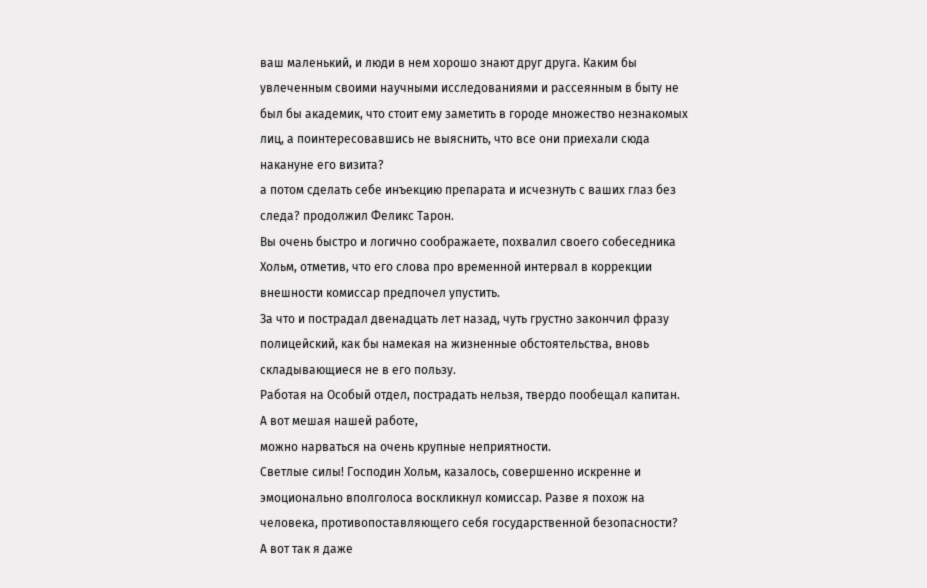ваш маленький, и люди в нем хорошо знают друг друга. Каким бы увлеченным своими научными исследованиями и рассеянным в быту не был бы академик, что стоит ему заметить в городе множество незнакомых лиц, а поинтересовавшись не выяснить, что все они приехали сюда накануне его визита?
а потом сделать себе инъекцию препарата и исчезнуть с ваших глаз без следа? продолжил Феликс Тарон.
Вы очень быстро и логично соображаете, похвалил своего собеседника Хольм, отметив, что его слова про временной интервал в коррекции внешности комиссар предпочел упустить.
За что и пострадал двенадцать лет назад, чуть грустно закончил фразу полицейский, как бы намекая на жизненные обстоятельства, вновь складывающиеся не в его пользу.
Работая на Особый отдел, пострадать нельзя, твердо пообещал капитан. А вот мешая нашей работе,
можно нарваться на очень крупные неприятности.
Светлые силы! Господин Хольм, казалось, совершенно искренне и эмоционально вполголоса воскликнул комиссар. Разве я похож на человека, противопоставляющего себя государственной безопасности?
А вот так я даже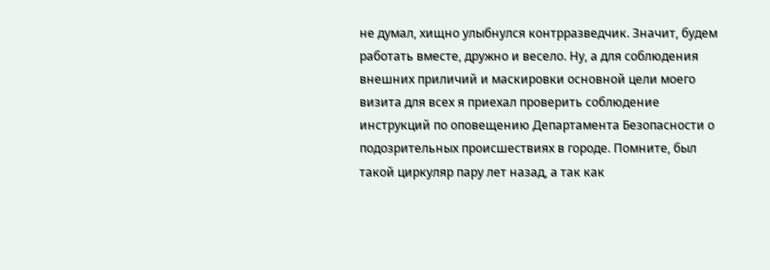не думал, хищно улыбнулся контрразведчик. Значит, будем работать вместе, дружно и весело. Ну, а для соблюдения внешних приличий и маскировки основной цели моего визита для всех я приехал проверить соблюдение инструкций по оповещению Департамента Безопасности о подозрительных происшествиях в городе. Помните, был такой циркуляр пару лет назад, а так как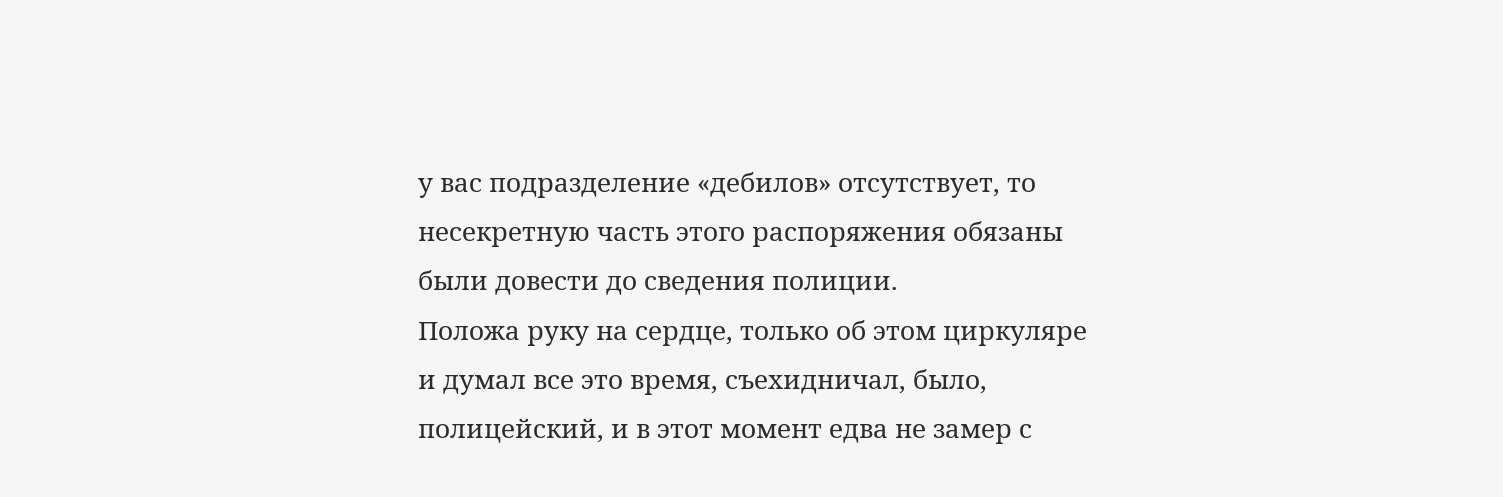у вас подразделение «дебилов» отсутствует, то несекретную часть этого распоряжения обязаны были довести до сведения полиции.
Положа руку на сердце, только об этом циркуляре и думал все это время, съехидничал, было, полицейский, и в этот момент едва не замер с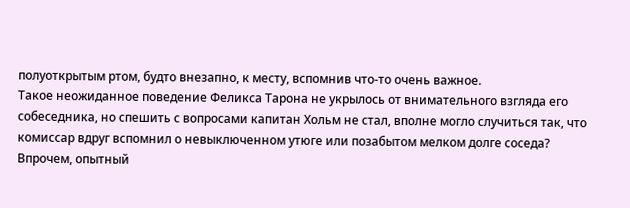полуоткрытым ртом, будто внезапно, к месту, вспомнив что-то очень важное.
Такое неожиданное поведение Феликса Тарона не укрылось от внимательного взгляда его собеседника, но спешить с вопросами капитан Хольм не стал, вполне могло случиться так, что комиссар вдруг вспомнил о невыключенном утюге или позабытом мелком долге соседа? Впрочем, опытный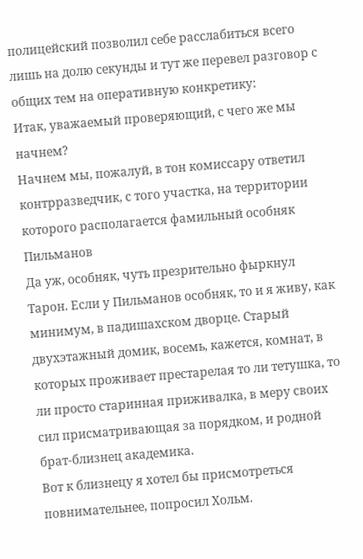полицейский позволил себе расслабиться всего лишь на долю секунды и тут же перевел разговор с общих тем на оперативную конкретику:
Итак, уважаемый проверяющий, с чего же мы начнем?
Начнем мы, пожалуй, в тон комиссару ответил контрразведчик, с того участка, на территории которого располагается фамильный особняк Пильманов
Да уж, особняк, чуть презрительно фыркнул Тарон. Если у Пильманов особняк, то и я живу, как минимум, в падишахском дворце. Старый двухэтажный домик, восемь, кажется, комнат, в которых проживает престарелая то ли тетушка, то ли просто старинная приживалка, в меру своих сил присматривающая за порядком, и родной брат-близнец академика.
Вот к близнецу я хотел бы присмотреться повнимательнее, попросил Хольм.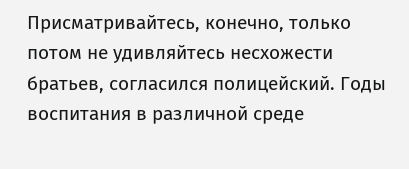Присматривайтесь, конечно, только потом не удивляйтесь несхожести братьев, согласился полицейский. Годы воспитания в различной среде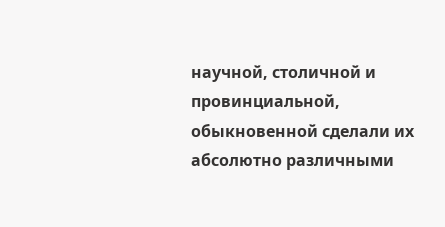научной, столичной и провинциальной, обыкновенной сделали их абсолютно различными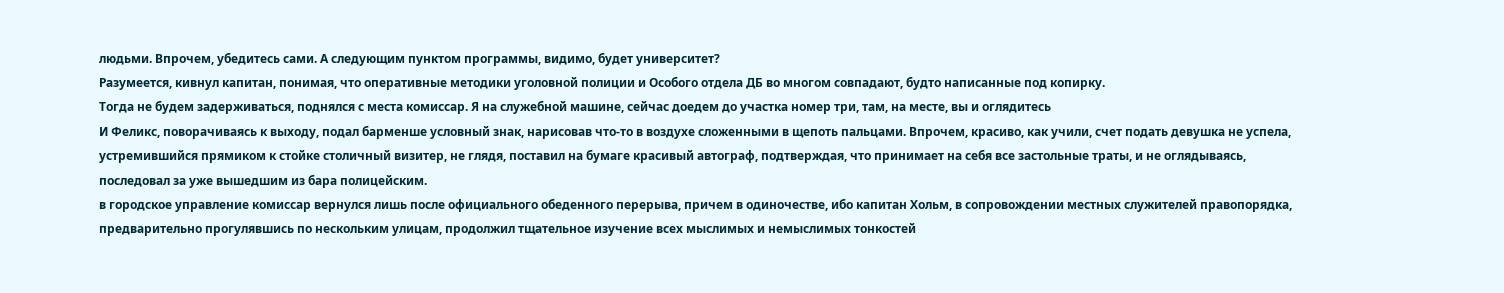людьми. Впрочем, убедитесь сами. А следующим пунктом программы, видимо, будет университет?
Разумеется, кивнул капитан, понимая, что оперативные методики уголовной полиции и Особого отдела ДБ во многом совпадают, будто написанные под копирку.
Тогда не будем задерживаться, поднялся с места комиссар. Я на служебной машине, сейчас доедем до участка номер три, там, на месте, вы и оглядитесь
И Феликс, поворачиваясь к выходу, подал барменше условный знак, нарисовав что-то в воздухе сложенными в щепоть пальцами. Впрочем, красиво, как учили, счет подать девушка не успела, устремившийся прямиком к стойке столичный визитер, не глядя, поставил на бумаге красивый автограф, подтверждая, что принимает на себя все застольные траты, и не оглядываясь, последовал за уже вышедшим из бара полицейским.
в городское управление комиссар вернулся лишь после официального обеденного перерыва, причем в одиночестве, ибо капитан Хольм, в сопровождении местных служителей правопорядка, предварительно прогулявшись по нескольким улицам, продолжил тщательное изучение всех мыслимых и немыслимых тонкостей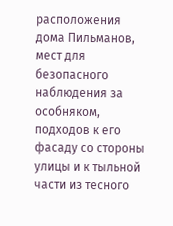расположения дома Пильманов, мест для безопасного наблюдения за особняком, подходов к его фасаду со стороны улицы и к тыльной части из тесного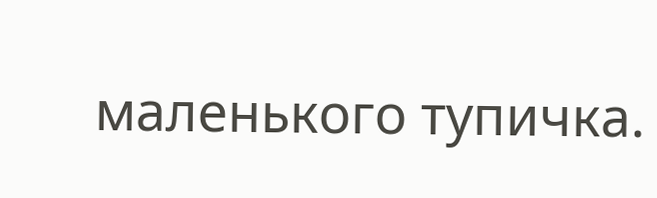маленького тупичка.